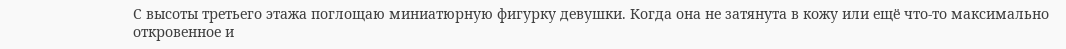С высоты третьего этажа поглощаю миниатюрную фигурку девушки. Когда она не затянута в кожу или ещё что-то максимально откровенное и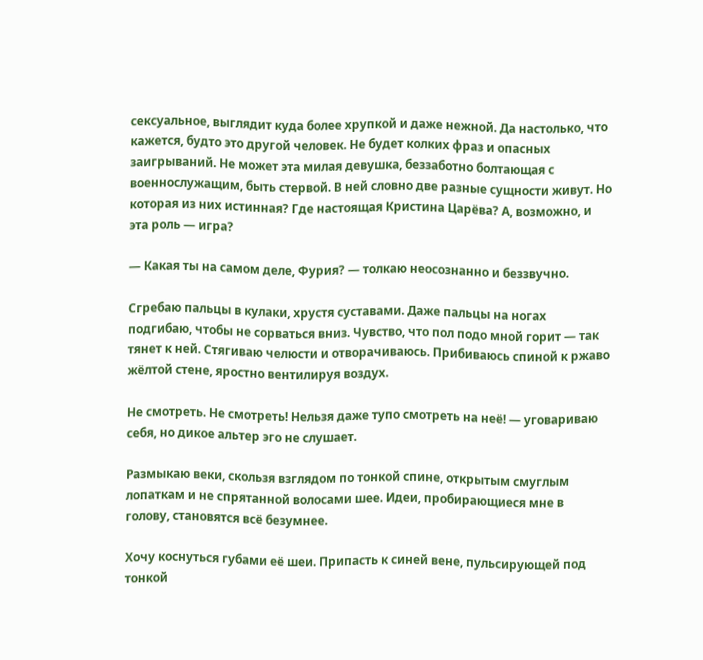сексуальное, выглядит куда более хрупкой и даже нежной. Да настолько, что кажется, будто это другой человек. Не будет колких фраз и опасных заигрываний. Не может эта милая девушка, беззаботно болтающая с военнослужащим, быть стервой. В ней словно две разные сущности живут. Но которая из них истинная? Где настоящая Кристина Царёва? А, возможно, и эта роль — игра?

— Какая ты на самом деле, Фурия? — толкаю неосознанно и беззвучно.

Сгребаю пальцы в кулаки, хрустя суставами. Даже пальцы на ногах подгибаю, чтобы не сорваться вниз. Чувство, что пол подо мной горит — так тянет к ней. Стягиваю челюсти и отворачиваюсь. Прибиваюсь спиной к ржаво жёлтой стене, яростно вентилируя воздух.

Не смотреть. Не смотреть! Нельзя даже тупо смотреть на неё! — уговариваю себя, но дикое альтер эго не слушает.

Размыкаю веки, скользя взглядом по тонкой спине, открытым смуглым лопаткам и не спрятанной волосами шее. Идеи, пробирающиеся мне в голову, становятся всё безумнее.

Хочу коснуться губами её шеи. Припасть к синей вене, пульсирующей под тонкой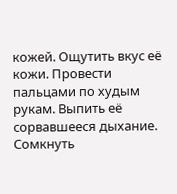кожей. Ощутить вкус её кожи. Провести пальцами по худым рукам. Выпить её сорвавшееся дыхание. Сомкнуть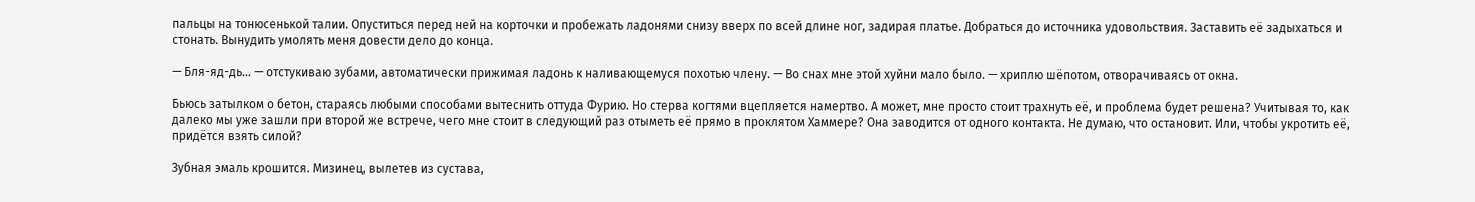пальцы на тонюсенькой талии. Опуститься перед ней на корточки и пробежать ладонями снизу вверх по всей длине ног, задирая платье. Добраться до источника удовольствия. Заставить её задыхаться и стонать. Вынудить умолять меня довести дело до конца.

— Бля-яд-дь… — отстукиваю зубами, автоматически прижимая ладонь к наливающемуся похотью члену. — Во снах мне этой хуйни мало было. — хриплю шёпотом, отворачиваясь от окна.

Бьюсь затылком о бетон, стараясь любыми способами вытеснить оттуда Фурию. Но стерва когтями вцепляется намертво. А может, мне просто стоит трахнуть её, и проблема будет решена? Учитывая то, как далеко мы уже зашли при второй же встрече, чего мне стоит в следующий раз отыметь её прямо в проклятом Хаммере? Она заводится от одного контакта. Не думаю, что остановит. Или, чтобы укротить её, придётся взять силой?

Зубная эмаль крошится. Мизинец, вылетев из сустава,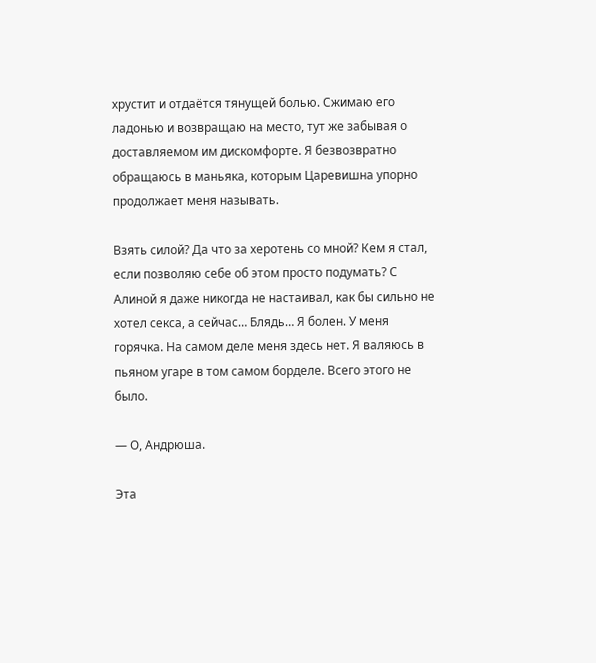хрустит и отдаётся тянущей болью. Сжимаю его ладонью и возвращаю на место, тут же забывая о доставляемом им дискомфорте. Я безвозвратно обращаюсь в маньяка, которым Царевишна упорно продолжает меня называть.

Взять силой? Да что за херотень со мной? Кем я стал, если позволяю себе об этом просто подумать? С Алиной я даже никогда не настаивал, как бы сильно не хотел секса, а сейчас… Блядь… Я болен. У меня горячка. На самом деле меня здесь нет. Я валяюсь в пьяном угаре в том самом борделе. Всего этого не было.

— О, Андрюша.

Эта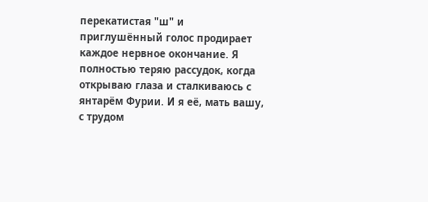перекатистая "ш" и приглушённый голос продирает каждое нервное окончание. Я полностью теряю рассудок, когда открываю глаза и сталкиваюсь с янтарём Фурии. И я её, мать вашу, с трудом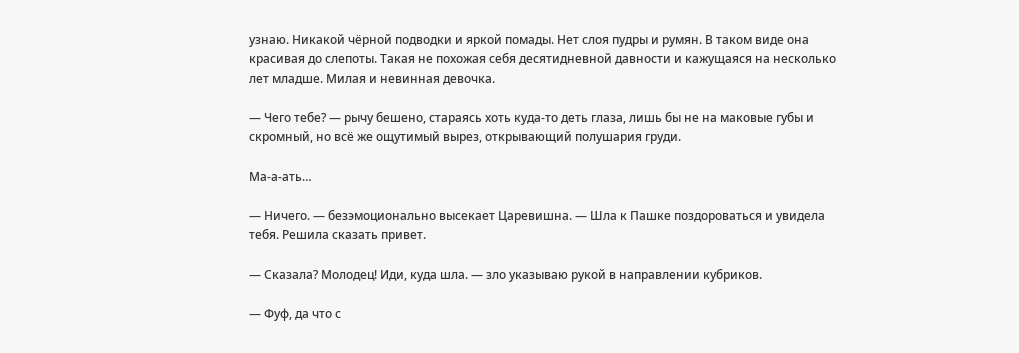узнаю. Никакой чёрной подводки и яркой помады. Нет слоя пудры и румян. В таком виде она красивая до слепоты. Такая не похожая себя десятидневной давности и кажущаяся на несколько лет младше. Милая и невинная девочка.

— Чего тебе? — рычу бешено, стараясь хоть куда-то деть глаза, лишь бы не на маковые губы и скромный, но всё же ощутимый вырез, открывающий полушария груди.

Ма-а-ать…

— Ничего. — безэмоционально высекает Царевишна. — Шла к Пашке поздороваться и увидела тебя. Решила сказать привет.

— Сказала? Молодец! Иди, куда шла. — зло указываю рукой в направлении кубриков.

— Фуф, да что с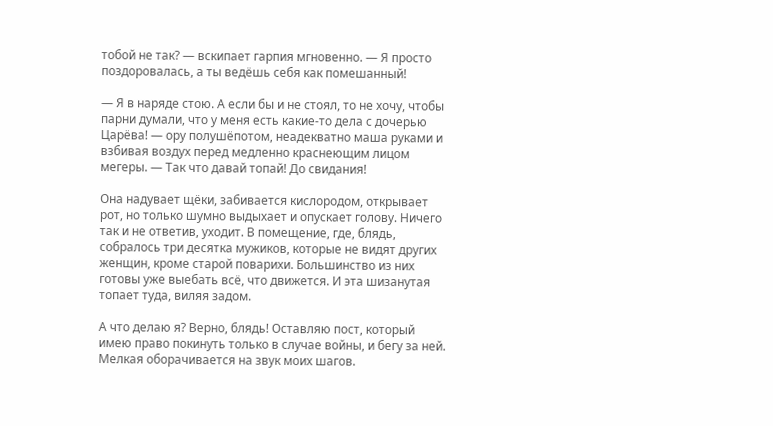тобой не так? — вскипает гарпия мгновенно. — Я просто поздоровалась, а ты ведёшь себя как помешанный!

— Я в наряде стою. А если бы и не стоял, то не хочу, чтобы парни думали, что у меня есть какие-то дела с дочерью Царёва! — ору полушёпотом, неадекватно маша руками и взбивая воздух перед медленно краснеющим лицом мегеры. — Так что давай топай! До свидания!

Она надувает щёки, забивается кислородом, открывает рот, но только шумно выдыхает и опускает голову. Ничего так и не ответив, уходит. В помещение, где, блядь, собралось три десятка мужиков, которые не видят других женщин, кроме старой поварихи. Большинство из них готовы уже выебать всё, что движется. И эта шизанутая топает туда, виляя задом.

А что делаю я? Верно, блядь! Оставляю пост, который имею право покинуть только в случае войны, и бегу за ней. Мелкая оборачивается на звук моих шагов.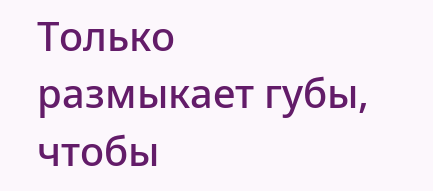Только размыкает губы, чтобы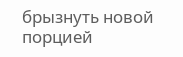брызнуть новой порцией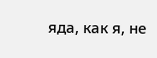яда, как я, не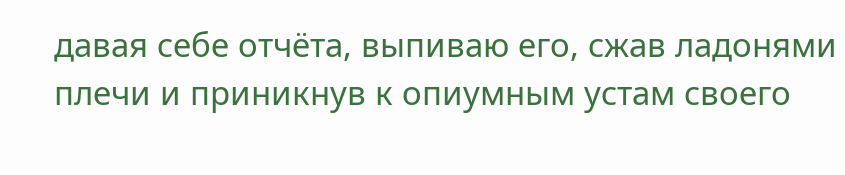давая себе отчёта, выпиваю его, сжав ладонями плечи и приникнув к опиумным устам своего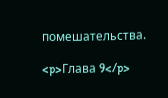помешательства.

<p>Глава 9</p>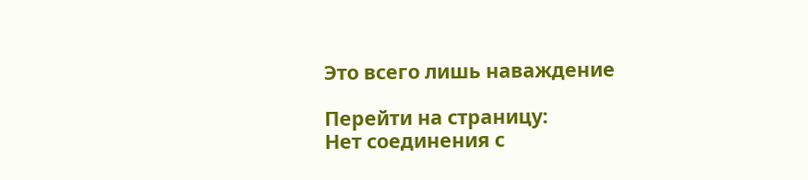Это всего лишь наваждение

Перейти на страницу:
Нет соединения с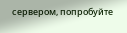сервером, попробуйте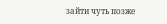зайти чуть позже